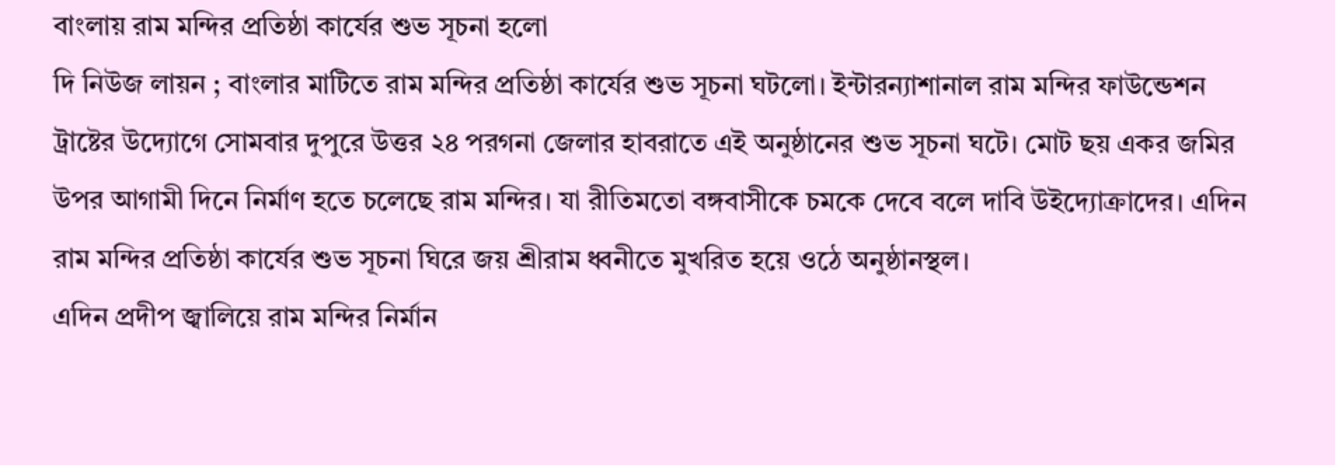বাংলায় রাম মন্দির প্রতিষ্ঠা কার্যের শুভ সূচনা হলো
দি নিউজ লায়ন ; বাংলার মাটিতে রাম মন্দির প্রতিষ্ঠা কার্যের শুভ সূচনা ঘটলো। ইন্টারন্যাশানাল রাম মন্দির ফাউন্ডেশন ট্রাষ্টের উদ্যোগে সোমবার দুপুরে উত্তর ২৪ পরগনা জেলার হাবরাতে এই অনুষ্ঠানের শুভ সূচনা ঘটে। মোট ছয় একর জমির উপর আগামী দিনে নির্মাণ হতে চলেছে রাম মন্দির। যা রীতিমতো বঙ্গবাসীকে চমকে দেবে বলে দাবি উইদ্যোক্রাদের। এদিন রাম মন্দির প্রতিষ্ঠা কার্যের শুভ সূচনা ঘিরে জয় শ্রীরাম ধ্বনীতে মুখরিত হয়ে ওঠে অনুষ্ঠানস্থল।
এদিন প্রদীপ জ্বালিয়ে রাম মন্দির নির্মান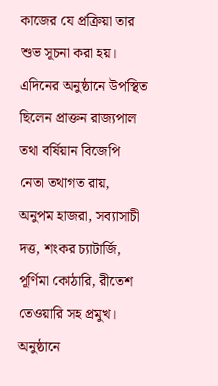কাজের যে প্রক্রিয়া তার শুভ সূচনা করা হয়। এদিনের অনুষ্ঠানে উপস্থিত ছিলেন প্রাক্তন রাজ্যপাল তথা বর্ষিয়ান বিজেপি নেতা তথাগত রায়, অনুপম হাজরা, সব্যাসাচী দত্ত, শংকর চ্যাটার্জি, পূর্ণিমা কোঠারি, রীতেশ তেওয়ারি সহ প্রমুখ। অনুষ্ঠানে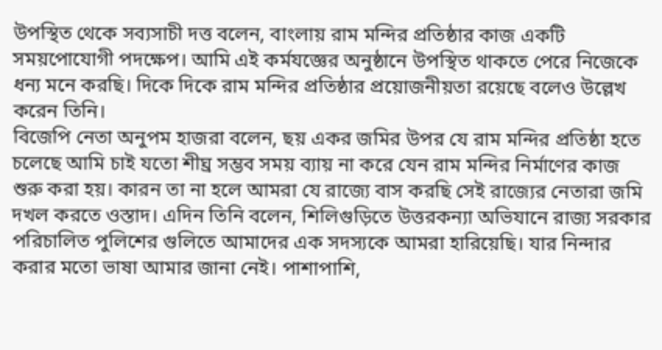উপস্থিত থেকে সব্যসাচী দত্ত বলেন, বাংলায় রাম মন্দির প্রতিষ্ঠার কাজ একটি সময়পোযোগী পদক্ষেপ। আমি এই কর্মযজ্ঞের অনুষ্ঠানে উপস্থিত থাকতে পেরে নিজেকে ধন্য মনে করছি। দিকে দিকে রাম মন্দির প্রতিষ্ঠার প্রয়োজনীয়তা রয়েছে বলেও উল্লেখ করেন তিনি।
বিজেপি নেতা অনুপম হাজরা বলেন, ছয় একর জমির উপর যে রাম মন্দির প্রতিষ্ঠা হতে চলেছে আমি চাই যতো শীঘ্র সম্ভব সময় ব্যায় না করে যেন রাম মন্দির নির্মাণের কাজ শুরু করা হয়। কারন তা না হলে আমরা যে রাজ্যে বাস করছি সেই রাজ্যের নেতারা জমি দখল করতে ওস্তাদ। এদিন তিনি বলেন, শিলিগুড়িতে উত্তরকন্যা অভিযানে রাজ্য সরকার পরিচালিত পুলিশের গুলিতে আমাদের এক সদস্যকে আমরা হারিয়েছি। যার নিন্দার করার মতো ভাষা আমার জানা নেই। পাশাপাশি,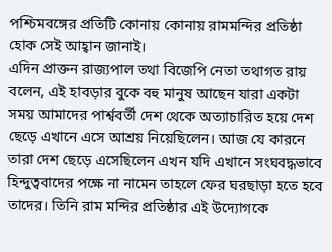পশ্চিমবঙ্গের প্রতিটি কোনায় কোনায় রামমন্দির প্রতিষ্ঠা হোক সেই আহ্বান জানাই।
এদিন প্রাক্তন রাজ্যপাল তথা বিজেপি নেতা তথাগত রায় বলেন, এই হাবড়ার বুকে বহু মানুষ আছেন যারা একটা সময় আমাদের পার্শ্ববর্তী দেশ থেকে অত্যাচারিত হয়ে দেশ ছেড়ে এখানে এসে আশ্রয় নিয়েছিলেন। আজ যে কারনে তারা দেশ ছেড়ে এসেছিলেন এখন যদি এখানে সংঘবদ্ধভাবে হিন্দুত্ববাদের পক্ষে না নামেন তাহলে ফের ঘরছাড়া হতে হবে তাদের। তিনি রাম মন্দির প্রতিষ্ঠার এই উদ্যোগকে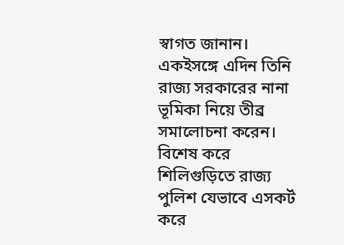স্বাগত জানান।
একইসঙ্গে এদিন তিনি রাজ্য সরকারের নানা ভূমিকা নিয়ে তীব্র সমালোচনা করেন। বিশেষ করে শিলিগুড়িতে রাজ্য পুলিশ যেভাবে এসকর্ট করে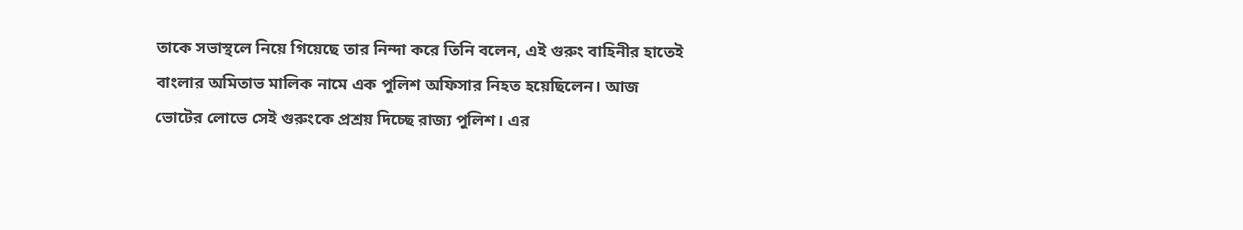তাকে সভাস্থলে নিয়ে গিয়েছে তার নিন্দা করে তিনি বলেন, এই গুরুং বাহিনীর হাতেই বাংলার অমিতাভ মালিক নামে এক পুলিশ অফিসার নিহত হয়েছিলেন। আজ ভোটের লোভে সেই গুরুংকে প্রশ্রয় দিচ্ছে রাজ্য পুলিশ। এর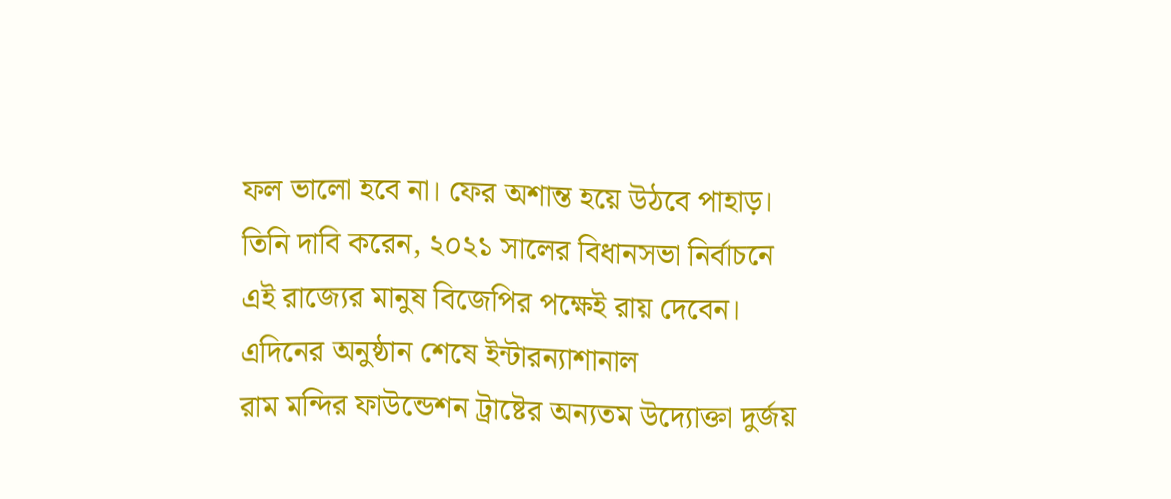ফল ভালো হবে না। ফের অশান্ত হয়ে উঠবে পাহাড়। তিনি দাবি করেন, ২০২১ সালের বিধানসভা নির্বাচনে এই রাজ্যের মানুষ বিজেপির পক্ষেই রায় দেবেন।
এদিনের অনুষ্ঠান শেষে ইন্টারন্যাশানাল
রাম মন্দির ফাউন্ডেশন ট্রাষ্টের অন্যতম উদ্যোক্তা দুর্জয়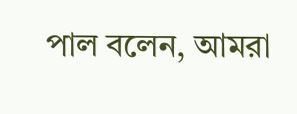পাল বলেন, আমরা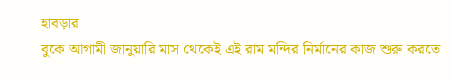হাবড়ার
বুকে আগামী জানুয়ারি মাস থেকেই এই রাম মন্দির নির্মানের কাজ শুরু করতে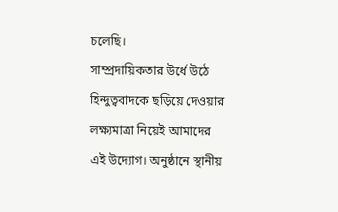চলেছি।
সাম্প্রদায়িকতার উর্ধে উঠে হিন্দুত্ববাদকে ছড়িয়ে দেওয়ার লক্ষ্যমাত্রা নিয়েই আমাদের
এই উদ্যোগ। অনুষ্ঠানে স্থানীয়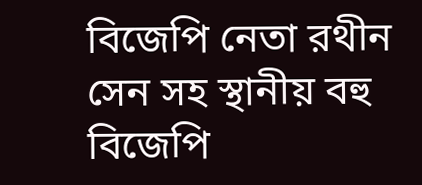বিজেপি নেতা রথীন সেন সহ স্থানীয় বহু বিজেপি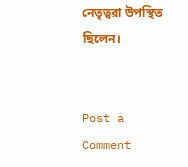নেতৃত্বরা উপস্থিত ছিলেন।


Post a Comment